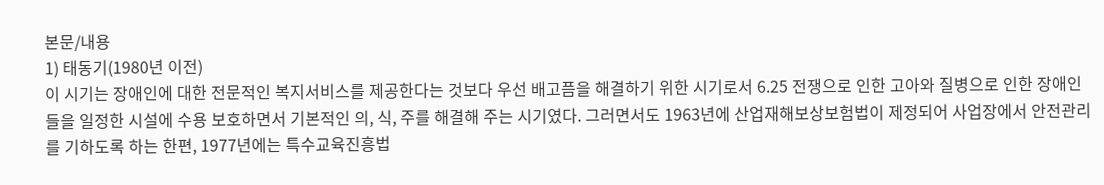본문/내용
1) 태동기(1980년 이전)
이 시기는 장애인에 대한 전문적인 복지서비스를 제공한다는 것보다 우선 배고픔을 해결하기 위한 시기로서 6.25 전쟁으로 인한 고아와 질병으로 인한 장애인들을 일정한 시설에 수용 보호하면서 기본적인 의, 식, 주를 해결해 주는 시기였다. 그러면서도 1963년에 산업재해보상보험법이 제정되어 사업장에서 안전관리를 기하도록 하는 한편, 1977년에는 특수교육진흥법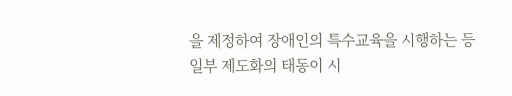을 제정하여 장애인의 특수교육을 시행하는 등 일부 제도화의 태동이 시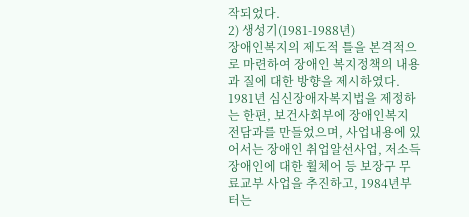작되었다.
2) 생성기(1981-1988년)
장애인복지의 제도적 틀을 본격적으로 마련하여 장애인 복지정책의 내용과 질에 대한 방향을 제시하였다. 1981년 심신장애자복지법을 제정하는 한편, 보건사회부에 장애인복지 전담과를 만들었으며, 사업내용에 있어서는 장애인 취업알선사업, 저소득 장애인에 대한 휠체어 등 보장구 무료교부 사업을 추진하고, 1984년부터는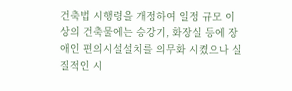건축법 시행령을 개정하여 일정 규모 이상의 건축물에는 승강기, 화장실 등에 장애인 편의시설설치를 의무화 시켰으나 실질적인 시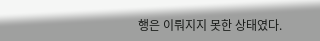행은 이뤄지지 못한 상태였다.